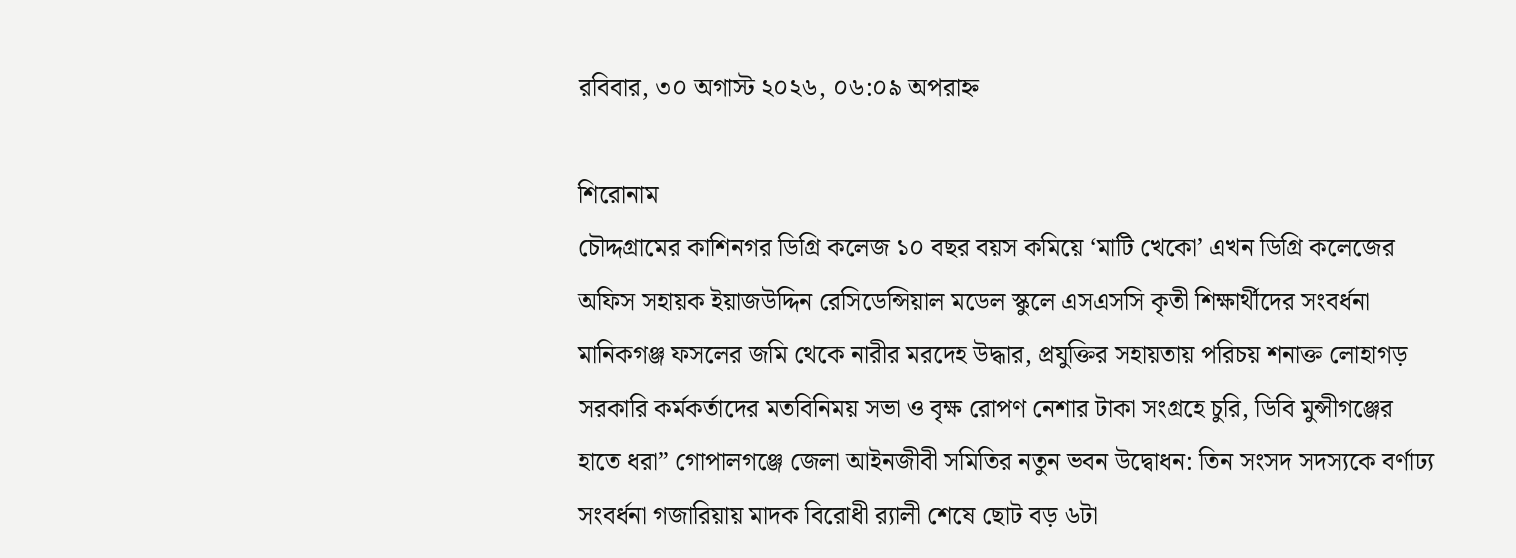রবিবার, ৩০ অগাস্ট ২০২৬, ০৬:০৯ অপরাহ্ন

শিরোনাম
চৌদ্দগ্রামের কাশিনগর ডিগ্রি কলেজ ১০ বছর বয়স কমিয়ে ‘মাটি খেকো’ এখন ডিগ্রি কলেজের অফিস সহায়ক ইয়াজউদ্দিন রেসিডেন্সিয়াল মডেল স্কুলে এসএসসি কৃতী শিক্ষার্থীদের সংবর্ধনা মানিকগঞ্জ ফসলের জমি থেকে নারীর মরদেহ উদ্ধার, প্রযুক্তির সহায়তায় পরিচয় শনাক্ত লোহাগড় সরকারি কর্মকর্তাদের মতবিনিময় সভা ও বৃক্ষ রোপণ নেশার টাকা সংগ্রহে চুরি, ডিবি মুন্সীগঞ্জের হাতে ধরা” গোপালগঞ্জে জেলা আইনজীবী সমিতির নতুন ভবন উদ্বোধন: তিন সংসদ সদস্যকে বর্ণাঢ্য সংবর্ধনা গজারিয়ায় মাদক বিরোধী র‍্যালী শেষে ছোট বড় ৬টা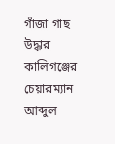গাঁজা গাছ উদ্ধার কালিগঞ্জের চেয়ারম্যান আব্দুল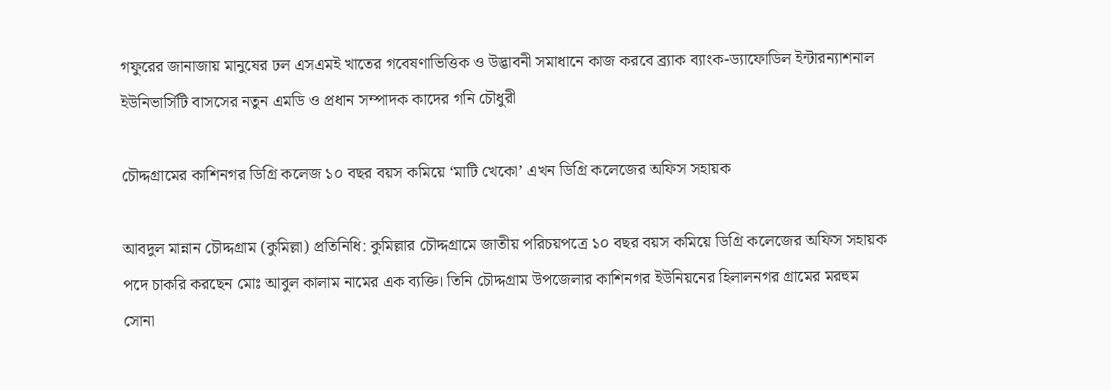গফুরের জানাজায় মানুষের ঢল এসএমই খাতের গবেষণাভিত্তিক ও উদ্ভাবনী সমাধানে কাজ করবে ব্র্যাক ব্যাংক-ড্যাফোডিল ইন্টারন্যাশনাল ইউনিভার্সিটি বাসসের নতুন এমডি ও প্রধান সম্পাদক কাদের গনি চৌধুরী

চৌদ্দগ্রামের কাশিনগর ডিগ্রি কলেজ ১০ বছর বয়স কমিয়ে ‘মাটি খেকো’ এখন ডিগ্রি কলেজের অফিস সহায়ক

আবদুল মান্নান চৌদ্দগ্রাম (কুমিল্লা) প্রতিনিধি: কুমিল্লার চৌদ্দগ্রামে জাতীয় পরিচয়পত্রে ১০ বছর বয়স কমিয়ে ডিগ্রি কলেজের অফিস সহায়ক পদে চাকরি করছেন মোঃ আবুল কালাম নামের এক ব্যক্তি। তিনি চৌদ্দগ্রাম উপজেলার কাশিনগর ইউনিয়নের হিলালনগর গ্রামের মরহুম সোনা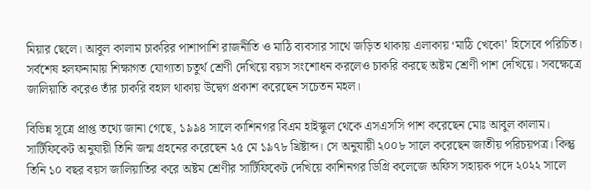মিয়ার ছেলে। আবুল কালাম চাকরির পাশাপাশি রাজনীতি ও মাঠি ব্যবসার সাথে জড়িত থাকায় এলাকায় ‘মাঠি খেকো’ হিসেবে পরিচিত। সর্বশেষ হলফনামায় শিক্ষাগত যোগ্যতা চতুর্থ শ্রেণী দেখিয়ে বয়স সংশোধন করলেও চাকরি করছে অষ্টম শ্রেণী পাশ দেখিয়ে। সবক্ষেত্রে জালিয়াতি করেও তাঁর চাকরি বহাল থাকায় উদ্বেগ প্রকাশ করেছেন সচেতন মহল।

বিভিন্ন সূত্রে প্রাপ্ত তথ্যে জানা গেছে, ১৯৯৪ সালে কাশিনগর বিএম হাইস্কুল থেকে এসএসসি পাশ করেছেন মোঃ আবুল কালাম। সার্টিফিকেট অনুযায়ী তিনি জন্ম গ্রহনের করেছেন ২৫ মে ১৯৭৮ খ্রিষ্টাব্দ। সে অনুযায়ী ২০০৮ সালে করেছেন জাতীয় পরিচয়পত্র। কিন্তু তিনি ১০ বছর বয়স জালিয়াতির করে অষ্টম শ্রেণীর সার্টিফিকেট দেখিয়ে কাশিনগর ডিগ্রি কলেজে অফিস সহায়ক পদে ২০২২ সালে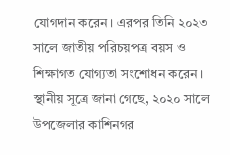যোগদান করেন। এরপর তিনি ২০২৩ সালে জাতীয় পরিচয়পত্র বয়স ও শিক্ষাগত যোগ্যতা সংশোধন করেন। স্থানীয় সূত্রে জানা গেছে, ২০২০ সালে উপজেলার কাশিনগর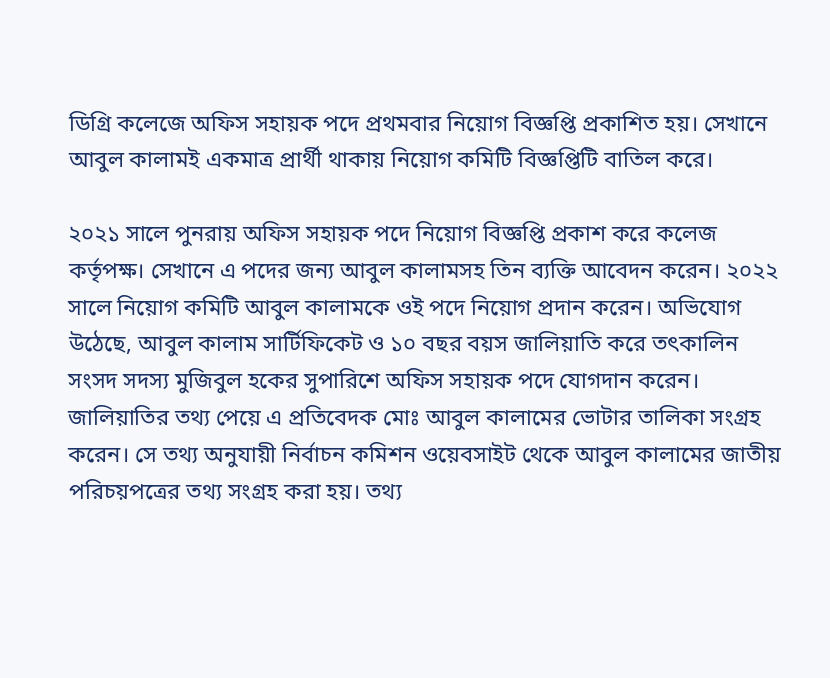ডিগ্রি কলেজে অফিস সহায়ক পদে প্রথমবার নিয়োগ বিজ্ঞপ্তি প্রকাশিত হয়। সেখানে আবুল কালামই একমাত্র প্রার্থী থাকায় নিয়োগ কমিটি বিজ্ঞপ্তিটি বাতিল করে।

২০২১ সালে পুনরায় অফিস সহায়ক পদে নিয়োগ বিজ্ঞপ্তি প্রকাশ করে কলেজ কর্তৃপক্ষ। সেখানে এ পদের জন্য আবুল কালামসহ তিন ব্যক্তি আবেদন করেন। ২০২২ সালে নিয়োগ কমিটি আবুল কালামকে ওই পদে নিয়োগ প্রদান করেন। অভিযোগ উঠেছে, আবুল কালাম সার্টিফিকেট ও ১০ বছর বয়স জালিয়াতি করে তৎকালিন সংসদ সদস্য মুজিবুল হকের সুপারিশে অফিস সহায়ক পদে যোগদান করেন। জালিয়াতির তথ্য পেয়ে এ প্রতিবেদক মোঃ আবুল কালামের ভোটার তালিকা সংগ্রহ করেন। সে তথ্য অনুযায়ী নির্বাচন কমিশন ওয়েবসাইট থেকে আবুল কালামের জাতীয় পরিচয়পত্রের তথ্য সংগ্রহ করা হয়। তথ্য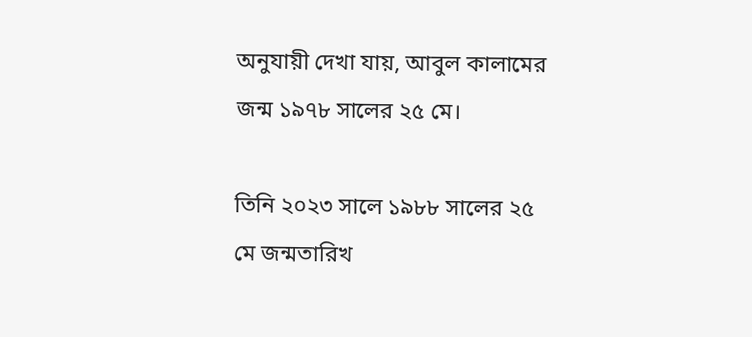অনুযায়ী দেখা যায়, আবুল কালামের জন্ম ১৯৭৮ সালের ২৫ মে।

তিনি ২০২৩ সালে ১৯৮৮ সালের ২৫ মে জন্মতারিখ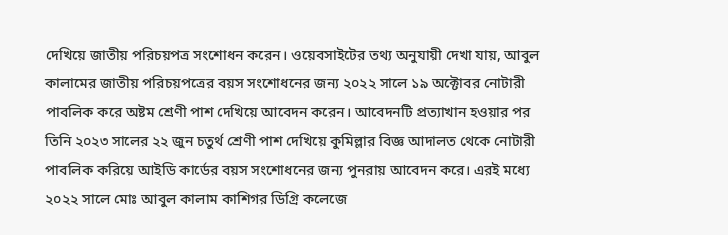দেখিয়ে জাতীয় পরিচয়পত্র সংশোধন করেন। ওয়েবসাইটের তথ্য অনুযায়ী দেখা যায়, আবুল কালামের জাতীয় পরিচয়পত্রের বয়স সংশোধনের জন্য ২০২২ সালে ১৯ অক্টোবর নোটারী পাবলিক করে অষ্টম শ্রেণী পাশ দেখিয়ে আবেদন করেন। আবেদনটি প্রত্যাখান হওয়ার পর তিনি ২০২৩ সালের ২২ জুন চতুর্থ শ্রেণী পাশ দেখিয়ে কুমিল্লার বিজ্ঞ আদালত থেকে নোটারী পাবলিক করিয়ে আইডি কার্ডের বয়স সংশোধনের জন্য পুনরায় আবেদন করে। এরই মধ্যে ২০২২ সালে মোঃ আবুল কালাম কাশিগর ডিগ্রি কলেজে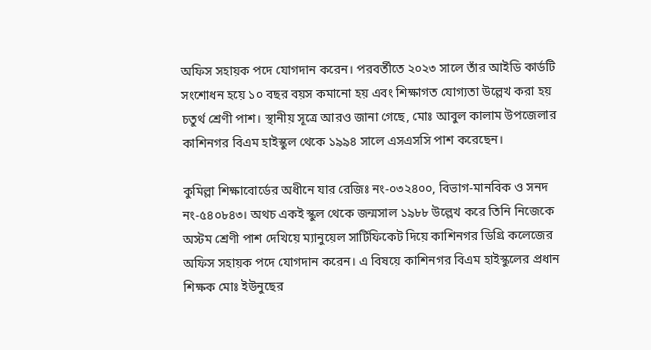অফিস সহায়ক পদে যোগদান করেন। পরবর্তীতে ২০২৩ সালে তাঁর আইডি কার্ডটি সংশোধন হয়ে ১০ বছর বয়স কমানো হয় এবং শিক্ষাগত যোগ্যতা উল্লেখ করা হয় চতুর্থ শ্রেণী পাশ। স্থানীয় সূত্রে আরও জানা গেছে, মোঃ আবুল কালাম উপজেলার কাশিনগর বিএম হাইস্কুল থেকে ১৯৯৪ সালে এসএসসি পাশ করেছেন।

কুমিল্লা শিক্ষাবোর্ডের অধীনে যার রেজিঃ নং-০৩২৪০০, বিভাগ-মানবিক ও সনদ নং-৫৪০৮৪৩। অথচ একই স্কুল থেকে জন্মসাল ১৯৮৮ উল্লেখ করে তিনি নিজেকে অস্টম শ্রেণী পাশ দেখিয়ে ম্যানুয়েল সার্টিফিকেট দিয়ে কাশিনগর ডিগ্রি কলেজের অফিস সহায়ক পদে যোগদান করেন। এ বিষয়ে কাশিনগর বিএম হাইস্কুলের প্রধান শিক্ষক মোঃ ইউনুছের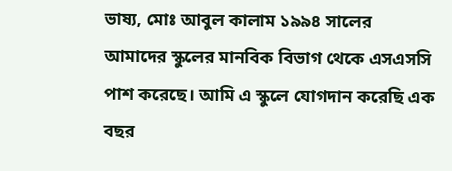ভাষ্য, মোঃ আবুল কালাম ১৯৯৪ সালের আমাদের স্কুলের মানবিক বিভাগ থেকে এসএসসি পাশ করেছে। আমি এ স্কুলে যোগদান করেছি এক বছর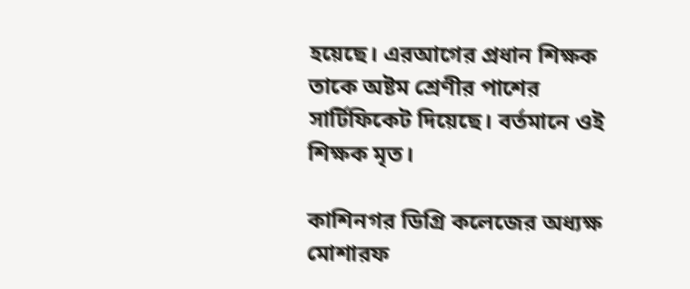হয়েছে। এরআগের প্রধান শিক্ষক তাকে অষ্টম শ্রেণীর পাশের সার্টিফিকেট দিয়েছে। বর্তমানে ওই শিক্ষক মৃত।

কাশিনগর ডিগ্রি কলেজের অধ্যক্ষ মোশারফ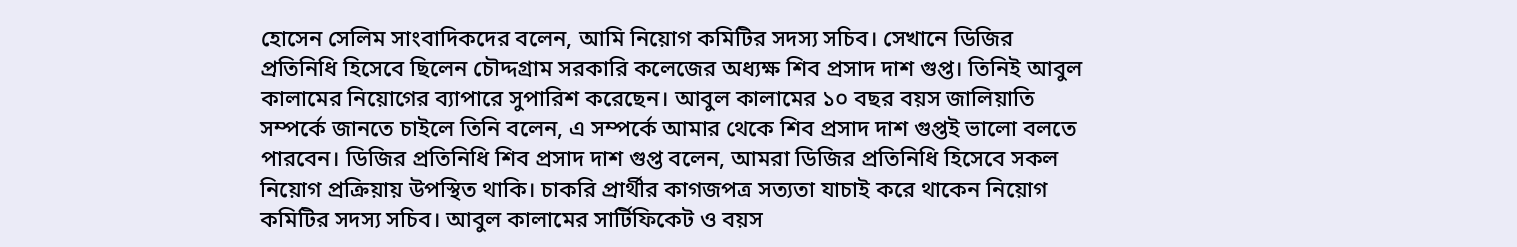হোসেন সেলিম সাংবাদিকদের বলেন, আমি নিয়োগ কমিটির সদস্য সচিব। সেখানে ডিজির প্রতিনিধি হিসেবে ছিলেন চৌদ্দগ্রাম সরকারি কলেজের অধ্যক্ষ শিব প্রসাদ দাশ গুপ্ত। তিনিই আবুল কালামের নিয়োগের ব্যাপারে সুপারিশ করেছেন। আবুল কালামের ১০ বছর বয়স জালিয়াতি সম্পর্কে জানতে চাইলে তিনি বলেন, এ সম্পর্কে আমার থেকে শিব প্রসাদ দাশ গুপ্তই ভালো বলতে পারবেন। ডিজির প্রতিনিধি শিব প্রসাদ দাশ গুপ্ত বলেন, আমরা ডিজির প্রতিনিধি হিসেবে সকল নিয়োগ প্রক্রিয়ায় উপস্থিত থাকি। চাকরি প্রার্থীর কাগজপত্র সত্যতা যাচাই করে থাকেন নিয়োগ কমিটির সদস্য সচিব। আবুল কালামের সার্টিফিকেট ও বয়স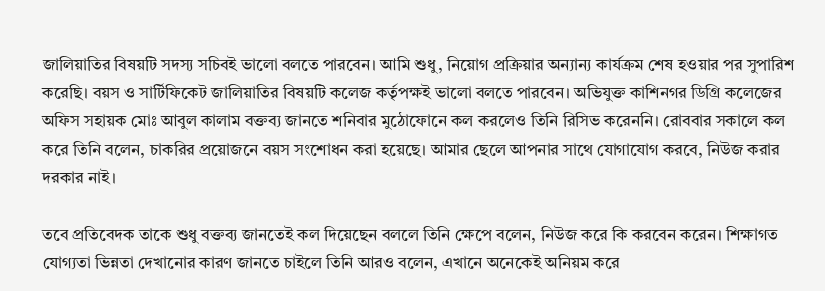জালিয়াতির বিষয়টি সদস্য সচিবই ভালো বলতে পারবেন। আমি শুধু, নিয়োগ প্রক্রিয়ার অন্যান্য কার্যক্রম শেষ হওয়ার পর সুপারিশ করেছি। বয়স ও সার্টিফিকেট জালিয়াতির বিষয়টি কলেজ কর্তৃপক্ষই ভালো বলতে পারবেন। অভিযুক্ত কাশিনগর ডিগ্রি কলেজের অফিস সহায়ক মোঃ আবুল কালাম বক্তব্য জানতে শনিবার মুঠোফোনে কল করলেও তিনি রিসিভ করেননি। রোববার সকালে কল করে তিনি বলেন, চাকরির প্রয়োজনে বয়স সংশোধন করা হয়েছে। আমার ছেলে আপনার সাথে যোগাযোগ করবে, নিউজ করার দরকার নাই।

তবে প্রতিবেদক তাকে শুধু বক্তব্য জানতেই কল দিয়েছেন বললে তিনি ক্ষেপে বলেন, নিউজ করে কি করবেন করেন। শিক্ষাগত যোগ্যতা ভিন্নতা দেখানোর কারণ জানতে চাইলে তিনি আরও বলেন, এখানে অনেকেই অনিয়ম করে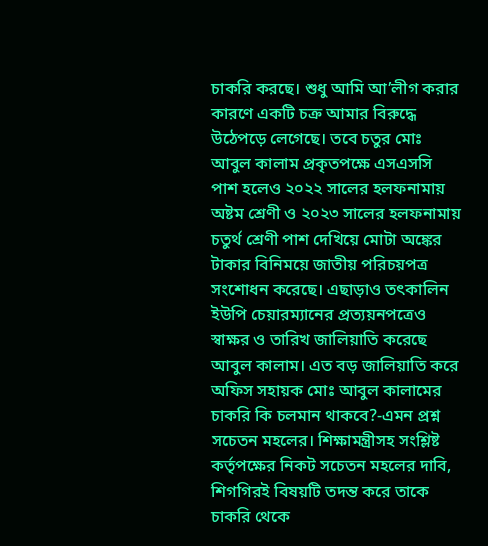চাকরি করছে। শুধু আমি আ’লীগ করার কারণে একটি চক্র আমার বিরুদ্ধে উঠেপড়ে লেগেছে। তবে চতুর মোঃ আবুল কালাম প্রকৃতপক্ষে এসএসসি পাশ হলেও ২০২২ সালের হলফনামায় অষ্টম শ্রেণী ও ২০২৩ সালের হলফনামায় চতুর্থ শ্রেণী পাশ দেখিয়ে মোটা অঙ্কের টাকার বিনিময়ে জাতীয় পরিচয়পত্র সংশোধন করেছে। এছাড়াও তৎকালিন ইউপি চেয়ারম্যানের প্রত্যয়নপত্রেও স্বাক্ষর ও তারিখ জালিয়াতি করেছে আবুল কালাম। এত বড় জালিয়াতি করে অফিস সহায়ক মোঃ আবুল কালামের চাকরি কি চলমান থাকবে?-এমন প্রশ্ন সচেতন মহলের। শিক্ষামন্ত্রীসহ সংশ্লিষ্ট কর্তৃপক্ষের নিকট সচেতন মহলের দাবি, শিগগিরই বিষয়টি তদন্ত করে তাকে চাকরি থেকে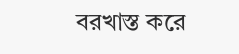বরখাস্ত করে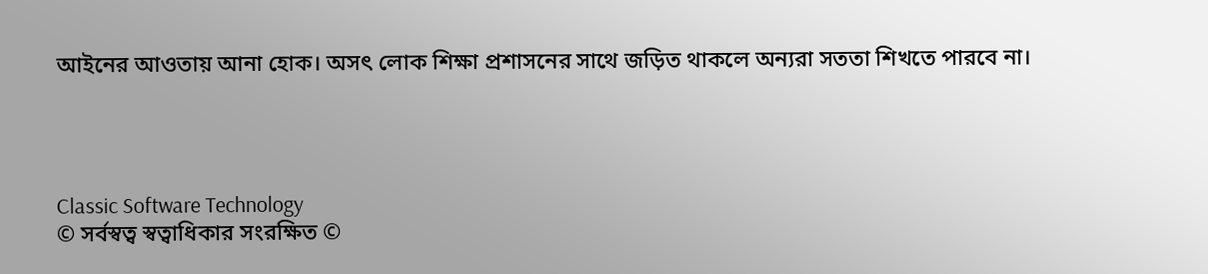আইনের আওতায় আনা হোক। অসৎ লোক শিক্ষা প্রশাসনের সাথে জড়িত থাকলে অন্যরা সততা শিখতে পারবে না।




Classic Software Technology
© সর্বস্বত্ব স্বত্বাধিকার সংরক্ষিত ©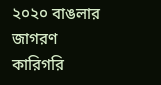২০২০ বাঙলার জাগরণ
কারিগরি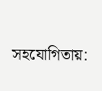সহযোগিতায়: